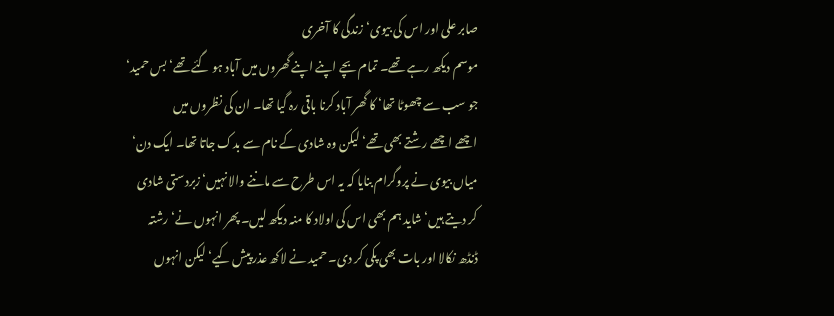صابر علی اور اس کی بیوی‘ زندگی کا آخری
موسم دیکھ رہے تھے۔ تمام بچے اپنے اپنے گھروں میں آباد ہو گئے تھے‘ بس حمید‘
جو سب سے چھوٹا تھا‘ کا گھر آباد کرنا باقی رہ گیا تھا۔ ان کی نظروں میں
اچھے اچھے رشتے بھی تھے‘ لیکن وہ شادی کے نام سے بدک جاتا تھا۔ ایک دن‘
میاں بیوی نے پروگرام بنایا کہ یہ اس طرح سے ماننے والا نہیں‘ زبردستی شادی
کر دیتے ہیں‘ شاید ہم بھی اس کی اولاد کا منہ دیکھ لیں۔ پھر انہوں نے‘ رشتہ
ڈنڈھ نکالا اور بات بھی پکی کر دی۔ حمید نے لاکھ عذر پیش کیے‘ لیکن انہوں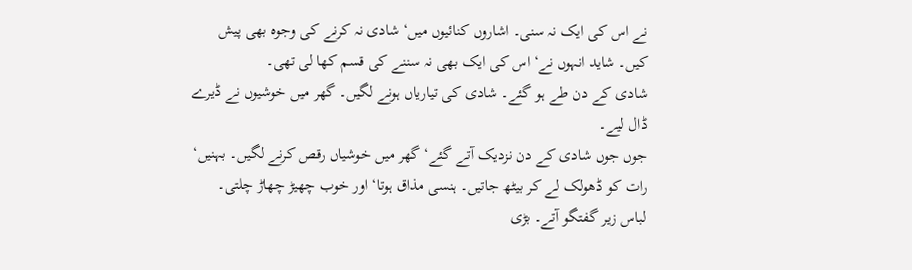نے اس کی ایک نہ سنی۔ اشاروں کنائیوں میں‘ شادی نہ کرنے کی وجوہ بھی پیش
کیں۔ شاید انہوں نے‘ اس کی ایک بھی نہ سننے کی قسم کھا لی تھی۔
شادی کے دن طے ہو گئے۔ شادی کی تیاریاں ہونے لگیں۔ گھر میں خوشیوں نے ڈیرے
ڈال لیے۔
جوں جوں شادی کے دن نزدیک آتے گئے‘ گھر میں خوشیاں رقص کرنے لگیں۔ بہنیں‘
رات کو ڈھولک لے کر بیٹھ جاتیں۔ ہنسی مذاق ہوتا‘ اور خوب چھیڑ چھاڑ چلتی۔
لباس زیر گفتگو آتے۔ بڑی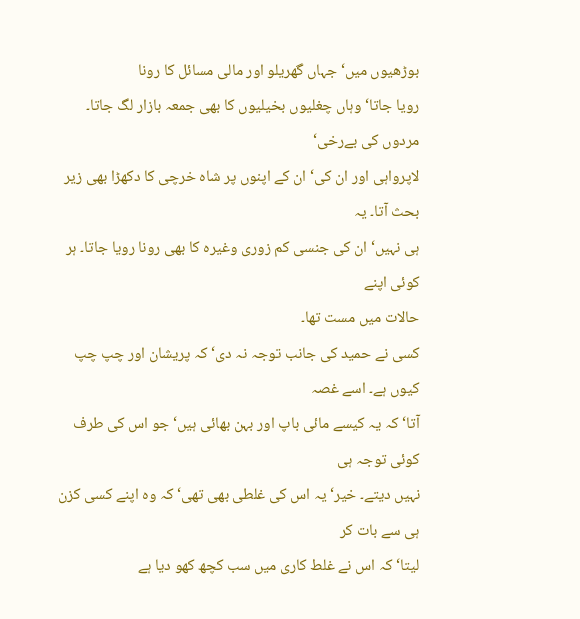بوڑھیوں میں‘ جہاں گھریلو اور مالی مسائل کا رونا
رویا جاتا‘ وہاں چغلیوں بخیلیوں کا بھی جمعہ بازار لگ جاتا۔ مردوں کی بےرخی‘
لاپرواہی اور ان کی‘ ان کے اپنوں پر شاہ خرچی کا دکھڑا بھی زیر بحث آتا۔ یہ
ہی نہیں‘ ان کی جنسی کم زوری وغیرہ کا بھی رونا رویا جاتا۔ ہر کوئی اپنے
حالات میں مست تھا۔
کسی نے حمید کی جانب توجہ نہ دی‘ کہ پریشان اور چپ چپ کیوں ہے۔ اسے غصہ
آتا‘ کہ یہ کیسے مائی باپ اور بہن بھائی ہیں‘ جو اس کی طرف کوئی توجہ ہی
نہیں دیتے۔ خیر‘ یہ اس کی غلطی بھی تھی‘ کہ وہ اپنے کسی کزن ہی سے بات کر
لیتا‘ کہ اس نے غلط کاری میں سب کچھ کھو دیا ہے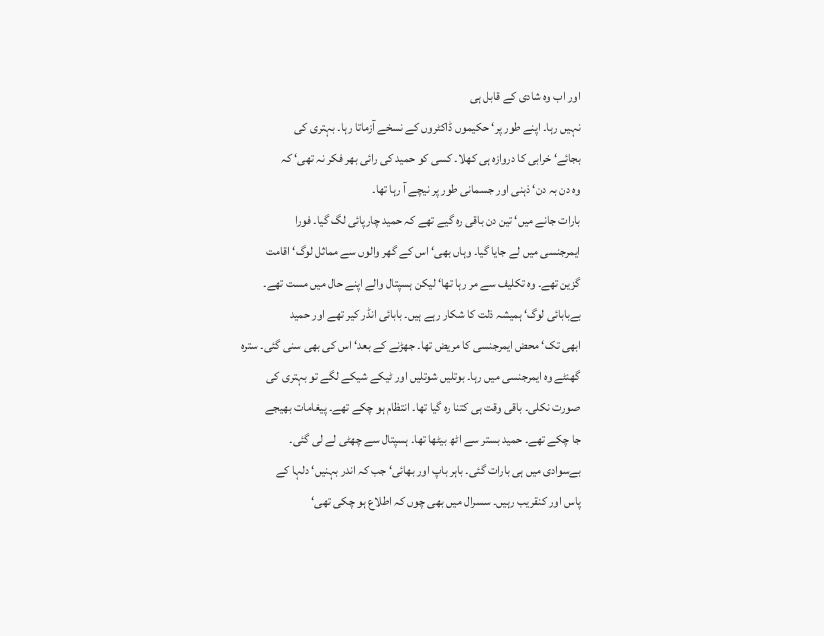اور اب وہ شادی کے قابل ہی
نہیں رہا۔ اپنے طور پر‘ حکیموں ڈاکٹروں کے نسخے آزماتا رہا۔ بہتری کی
بجائے‘ خرابی کا دروازہ ہی کھلا۔ کسی کو حمید کی رائی بھر فکر نہ تھی‘ کہ
وہ دن بہ دن‘ ذہنی اور جسمانی طور پر نیچے آ رہا تھا۔
بارات جانے میں‘ تین دن باقی رہ گیے تھے کہ حمید چارپائی لگ گیا۔ فورا
ایمرجنسی میں لے جایا گیا۔ وہاں بھی‘ اس کے گھر والوں سے مماثل لوگ‘ اقامت
گزین تھے۔ وہ تکلیف سے مر رہا تھا‘ لیکن ہسپتال والے اپنے حال میں مست تھے۔
بےبابائی لوگ‘ ہمیشہ ذلت کا شکار رہے ہیں۔ بابائی انڈر کیر تھے اور حمید
ابھی تک‘ محض ایمرجنسی کا مریض تھا۔ جھڑنے کے بعد‘ اس کی بھی سنی گئی۔ سترہ
گھنٹے وہ ایمرجنسی میں رہا۔ بوتلیں شوتلیں اور ٹیکے شیکے لگے تو بہتری کی
صورت نکلی۔ باقی وقت ہی کتنا رہ گیا تھا۔ انتظام ہو چکے تھے۔ پیغامات بھیجے
جا چکے تھے۔ حمید بستر سے اٹھ بیٹھا تھا۔ ہسپتال سے چھٹی لے لی گئی۔
بےسوادی میں ہی بارات گئی۔ باہر باپ اور بھائی‘ جب کہ اندر بہنیں‘ دلہا کے
پاس اور کنقریب رہیں۔ سسرال میں بھی چوں کہ اطلاع ہو چکی تھی‘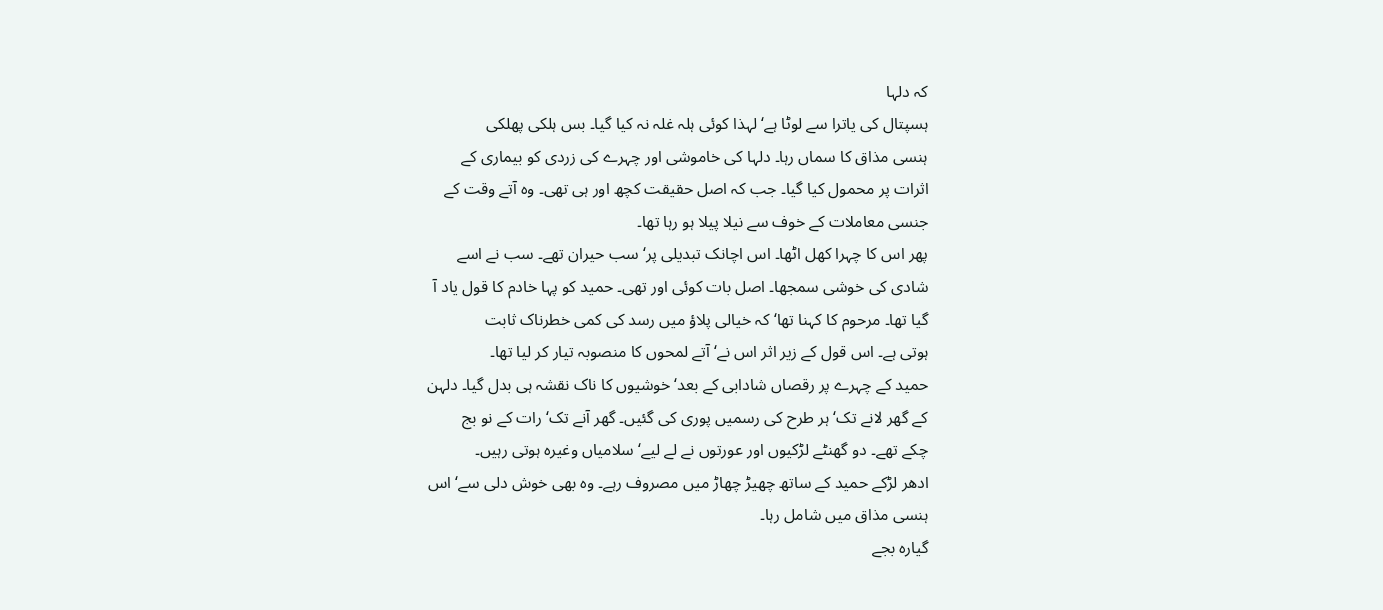کہ دلہا
ہسپتال کی یاترا سے لوٹا ہے‘ لہذا کوئی ہلہ غلہ نہ کیا گیا۔ بس ہلکی پھلکی
ہنسی مذاق کا سماں رہا۔ دلہا کی خاموشی اور چہرے کی زردی کو بیماری کے
اثرات پر محمول کیا گیا۔ جب کہ اصل حقیقت کچھ اور ہی تھی۔ وہ آتے وقت کے
جنسی معاملات کے خوف سے نیلا پیلا ہو رہا تھا۔
پھر اس کا چہرا کھل اٹھا۔ اس اچانک تبدیلی پر‘ سب حیران تھے۔ سب نے اسے
شادی کی خوشی سمجھا۔ اصل بات کوئی اور تھی۔ حمید کو پہا خادم کا قول یاد آ
گیا تھا۔ مرحوم کا کہنا تھا‘ کہ خیالی پلاؤ میں رسد کی کمی خطرناک ثابت
ہوتی ہے۔ اس قول کے زیر اثر اس نے‘ آتے لمحوں کا منصوبہ تیار کر لیا تھا۔
حمید کے چہرے پر رقصاں شادابی کے بعد‘ خوشیوں کا ناک نقشہ ہی بدل گیا۔ دلہن
کے گھر لانے تک‘ ہر طرح کی رسمیں پوری کی گئیں۔ گھر آنے تک‘ رات کے نو بج
چکے تھے۔ دو گھنٹے لڑکیوں اور عورتوں نے لے لیے‘ سلامیاں وغیرہ ہوتی رہیں۔
ادھر لڑکے حمید کے ساتھ چھیڑ چھاڑ میں مصروف رہے۔ وہ بھی خوش دلی سے‘ اس
ہنسی مذاق میں شامل رہا۔
گیارہ بجے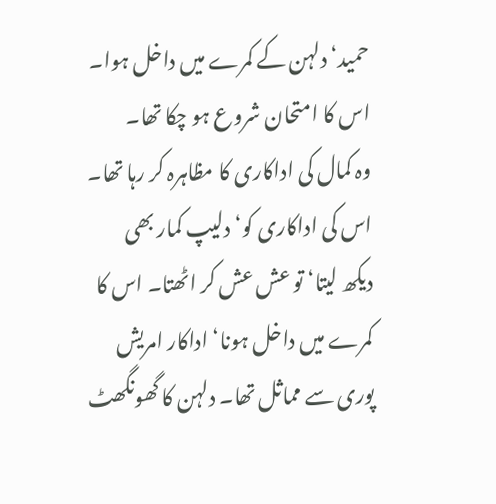حمید‘ دلہن کے کمرے میں داخل ہوا۔ اس کا امتحان شروع ہو چکا تھا۔
وہ کمال کی اداکاری کا مظاہرہ کر رہا تھا۔ اس کی اداکاری کو‘ دلیپ کمار بھی
دیکھ لیتا‘ تو عش عش کر اٹھتا۔ اس کا کمرے میں داخل ہونا‘ اداکار امریش
پوری سے مماثل تھا۔ دلہن کا گھونگھٹ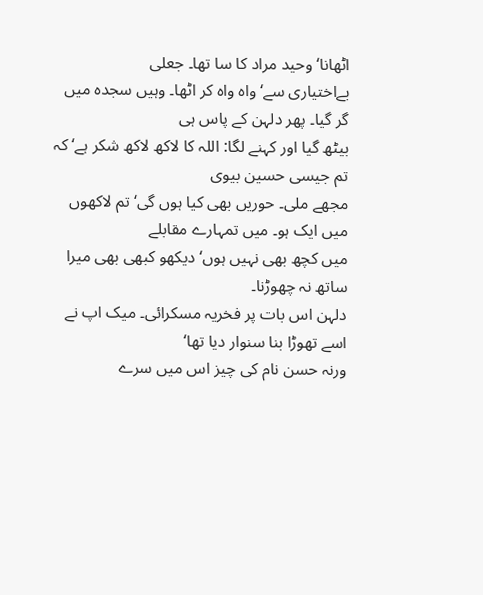اٹھانا‘ وحید مراد کا سا تھا۔ جعلی
بےاختیاری سے‘ واہ واہ کر اٹھا۔ وہیں سجدہ میں گر گیا۔ پھر دلہن کے پاس ہی
بیٹھ گیا اور کہنے لگا: اللہ کا لاکھ لاکھ شکر ہے‘ کہ تم جیسی حسین بیوی
مجھے ملی۔ حوریں بھی کیا ہوں گی‘ تم لاکھوں میں ایک ہو۔ میں تمہارے مقابلے
میں کچھ بھی نہیں ہوں‘ دیکھو کبھی بھی میرا ساتھ نہ چھوڑنا۔
دلہن اس بات پر فخریہ مسکرائی۔ میک اپ نے اسے تھوڑا بنا سنوار دیا تھا‘
ورنہ حسن نام کی چیز اس میں سرے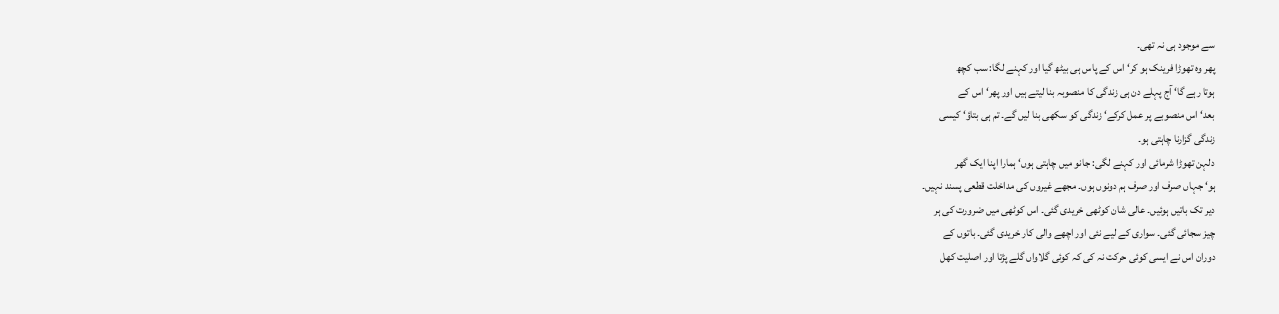سے موجود ہی نہ تھی۔
پھر وہ تھوڑا فرینک ہو کر‘ اس کے پاس ہی بیٹھ گیا اور کہنے لگا: سب کچھ
ہوتا رہے گا‘ آج پہلے دن ہی زندگی کا منصوبہ بنا لیتے ہیں اور پھر‘ اس کے
بعد‘ اس منصوبے پر عمل کرکے‘ زندگی کو سکھی بنا لیں گے۔ تم ہی بتاؤ‘ کیسی
زندگی گزارنا چاہتی ہو۔
دلہن تھوڑا شرمائی اور کہنے لگی: جانو میں چاہتی ہوں‘ ہمارا اپنا ایک گھر
ہو‘ جہاں صرف اور صرف ہم دونوں ہوں۔ مجھے غیروں کی مداخلت قطعی پسند نہیں۔
دیر تک باتیں ہوئیں۔ عالی شان کوٹھی خریدی گئی۔ اس کوٹھی میں ضرورت کی ہر
چیز سجائی گئی۔ سواری کے لیے نئی اور اچھے والی کار خریدی گئی۔ باتوں کے
دوران اس نے ایسی کوئی حرکت نہ کی کہ کوئی گلاواں گلے پڑتا اور اصلیت کھل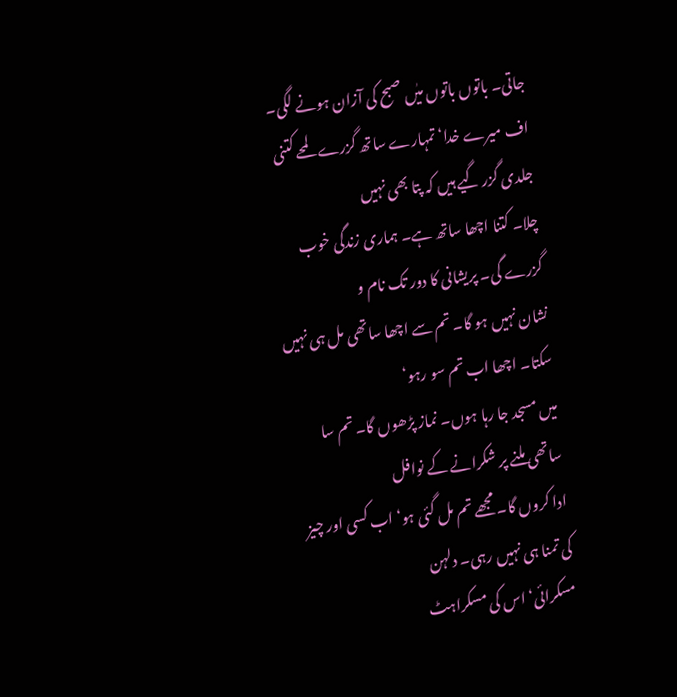جاتی۔ باتوں باتوں میٰں صبح کی آزان ہونے لگی۔
اف میرے خدا‘ تمہارے ساتھ گزرے لمحے کتنی جلدی گزر گیے ہیں کہ پتا بھی نہیں
چلا۔ کتنا اچھا ساتھ ہے۔ ہماری زندگی خوب گزرے گی۔ پریشانی کا دور تک نام و
نشان نہیں ہو گا۔ تم سے اچھا ساتھی مل ہی نہیں سکتا۔ اچھا اب تم سو رہو‘
میں مسجد جا رہا ہوں۔ نماز پڑھوں گا۔ تم سا ساتھی ملنے پر شکرانے کے نوافل
ادا کروں گا۔ مجھے تم مل گئی ہو‘ اب کسی اور چیز کی تمنا ہی نہیں رہی۔ دلہن
مسکرائی‘ اس کی مسکراہٹ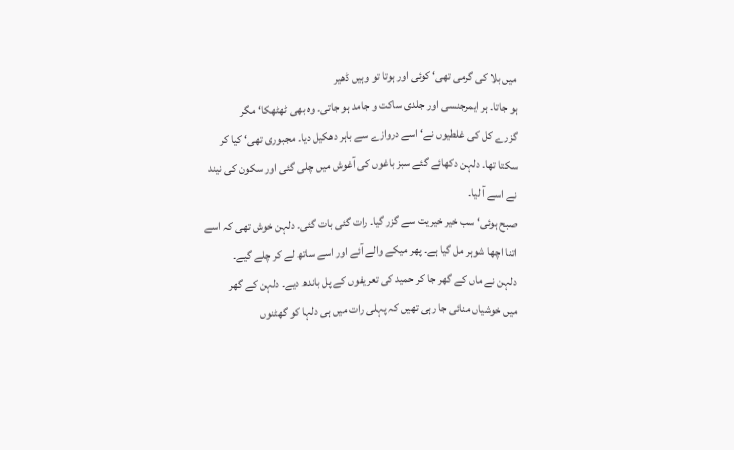میں بلا کی گرمی تھی‘ کوئی اور ہوتا تو وہیں ڈھیر
ہو جاتا۔ ہر ایمرجنسی اور جلدی ساکت و جامد ہو جاتی۔ وہ بھی ٹھٹھکا‘ مگر
گزرے کل کی غلطیوں نے‘ اسے دروازے سے باہر دھکیل دیا۔ مجبوری تھی‘ کیا کر
سکتا تھا۔ دلہن دکھائے گئے سبز باغوں کی آغوش میں چلی گئی اور سکون کی نیند
نے اسے آ لیا۔
صبح ہوئی‘ سب خیر خیریت سے گزر گیا۔ رات گئی بات گئی۔ دلہن خوش تھی کہ اسے
اتنا اچھا شوہر مل گیا ہے۔ پھر میکے والے آئے اور اسے ساتھ لے کر چلے گیے۔
دلہن نے ماں کے گھر جا کر حمید کی تعریفوں کے پل باندھ دیے۔ دلہن کے گھر
میں خوشیاں منائی جا رہی تھیں کہ پہلی رات میں ہی دلہا کو گھٹنوں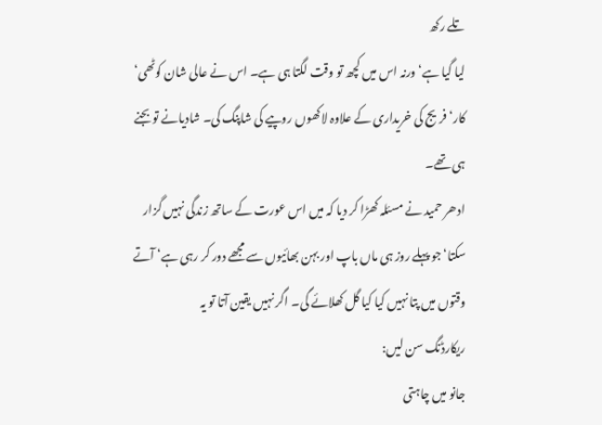تلے رکھ
لیا گیا ہے‘ ورنہ اس میں کچھ تو وقت لگتا ہی ہے۔ اس نے عالی شان کوٹھی‘
کار‘ فریج کی خریداری کے علاوہ لاکھوں روپیے کی شاپنگ کی۔ شادیانے تو بجنے
ہی تھے۔
ادھر حمید نے مسئلہ کھڑا کر دیا کہ میں اس عورت کے ساتھ زندگی نہیں گزار
سکتا‘ جو پہلے روز ہی ماں باپ اور بہن بھائیوں سے مجھے دور کر رہی ہے‘ آتے
وقتوں میں پتا نہیں کیا کیا گل کھلائے گی۔ اگر نہیں یقین آتا تو یہ
ریکارڈنگ سن لیں:
جانو میں چاہتی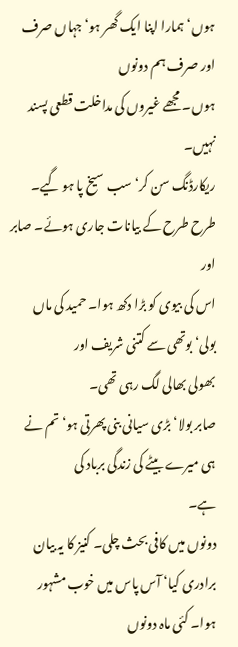ہوں‘ ہمارا اپنا ایک گھر ہو‘ جہاں صرف اور صرف ہم دونوں
ہوں۔ مجھے غیروں کی مداخلت قطعی پسند نہیں۔
ریکارڈنگ سن کر‘ سب سیخ پا ہو گیے۔ طرح طرح کے بیانات جاری ہوئے۔ صابر اور
اس کی بیوی کو بڑا دکھ ہوا۔ حمید کی ماں بولی‘ بوتھی سے کتنی شریف اور
بھولی بھالی لگ رہی تھی۔
صابر بولا‘ بڑی سیانی بنی پھرتی ہو‘ تم نے ہی میرے بیٹے کی زندگی برباد کی
ہے۔
دونوں میں کافی بحث چلی۔ کنیز کا یہ بیان برادری کیا‘ آس پاس میں خوب مشہور
ہوا۔ کئی ماہ دونوں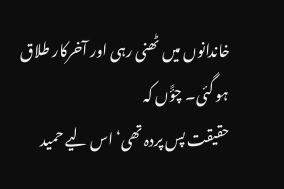خاندانوں میں ٹھنی رہی اور آخرکار طلاق ہو گئی۔ چؤًں کہ
حقیقت پس پردہ تھی‘ اس لیے حمید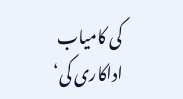کی کامیاب اداکاری کی‘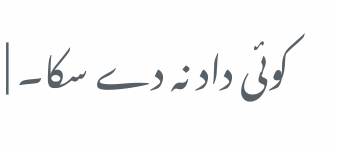کوئی داد نہ دے سکا۔ |